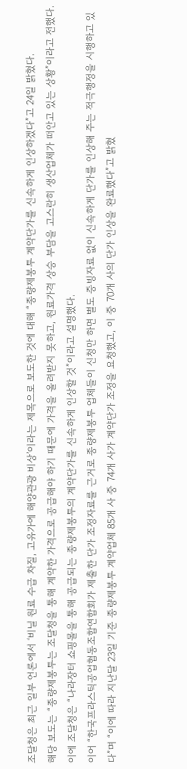조달청은 최근 일부 언론에서 ‘비닐 원료 수급 차질, 고유가에 해양관광 비상’이라는 제목으로 보도한 것에 대해 “종량제봉투 계약단가를 신속하게 인상하겠다”고 24일 밝혔다.
해당 보도는 “종량제봉투는 조달청을 통해 계약한 가격으로 공급해야 하기 때문에 가격을 올려받지 못하고, 원료가격 상승 부담을 고스란히 생산업체가 떠안고 있는 상황”이라고 전했다.
이에 조달청은 “나라장터 쇼핑몰을 통해 공급되는 종량제봉투의 계약단가를 신속하게 인상할 것”이라고 설명했다.
이어 “한국프라스틱공업협동조합연합회가 제출한 단가 조정자료를 근거로 종량제봉투 업체들이 신청만 하면 별도 증빙자료 없이 신속하게 단가를 인상해 주는 적극행정을 시행하고 있다”며 “이에 따라 지난달 23일 기준 종량제봉투 계약업체 85개 사 중 74개 사가 계약단가 조정을 요청했고, 이 중 70개 사의 단가 인상을 완료했다”고 밝혔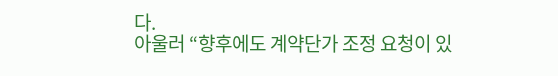다.
아울러 “향후에도 계약단가 조정 요청이 있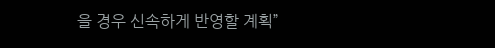을 경우 신속하게 반영할 계획”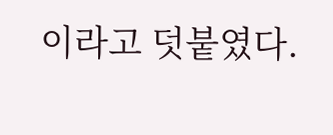이라고 덧붙였다.